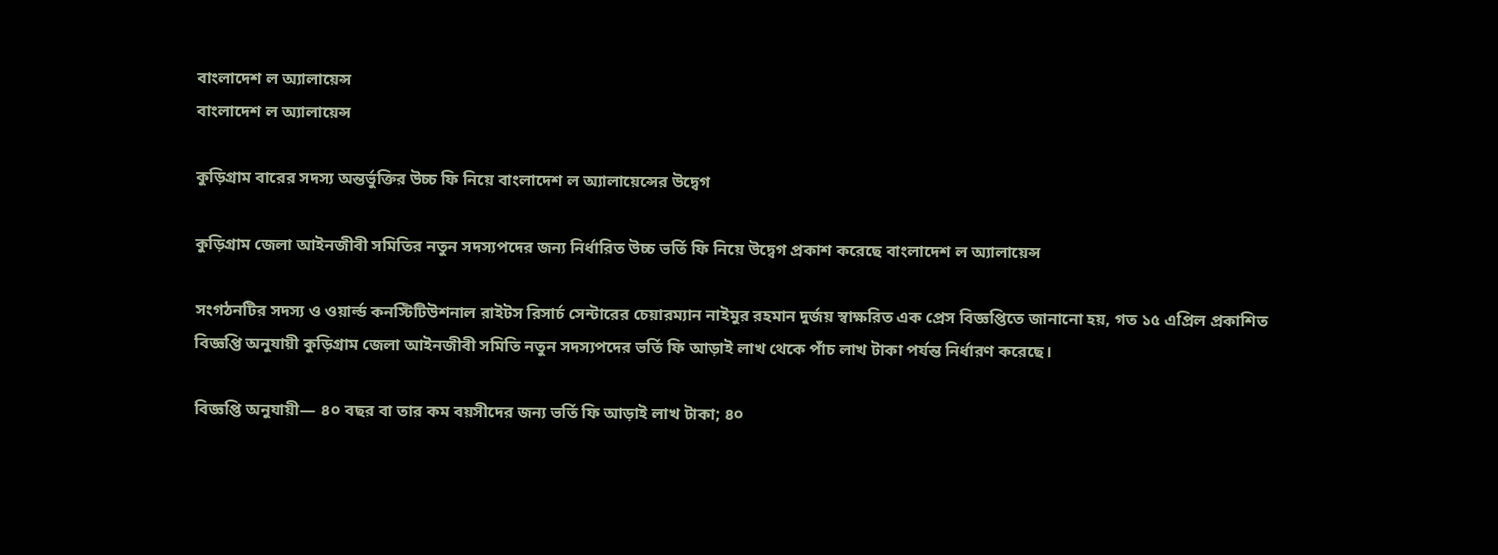বাংলাদেশ ল অ্যালায়েন্স
বাংলাদেশ ল অ্যালায়েন্স

কুড়িগ্রাম বারের সদস্য অন্তর্ভুক্তির উচ্চ ফি নিয়ে বাংলাদেশ ল অ্যালায়েন্সের উদ্বেগ

কুড়িগ্রাম জেলা আইনজীবী সমিতির নতুন সদস্যপদের জন্য নির্ধারিত উচ্চ ভর্তি ফি নিয়ে উদ্বেগ প্রকাশ করেছে বাংলাদেশ ল অ্যালায়েন্স

সংগঠনটির সদস্য ও ওয়ার্ল্ড কনস্টিটিউশনাল রাইটস রিসার্চ সেন্টারের চেয়ারম্যান নাইমুর রহমান দুর্জয় স্বাক্ষরিত এক প্রেস বিজ্ঞপ্তিতে জানানো হয়, গত ১৫ এপ্রিল প্রকাশিত বিজ্ঞপ্তি অনুযায়ী কুড়িগ্রাম জেলা আইনজীবী সমিতি নতুন সদস্যপদের ভর্তি ফি আড়াই লাখ থেকে পাঁচ লাখ টাকা পর্যন্ত নির্ধারণ করেছে।

বিজ্ঞপ্তি অনুযায়ী— ৪০ বছর বা তার কম বয়সীদের জন্য ভর্তি ফি আড়াই লাখ টাকা; ৪০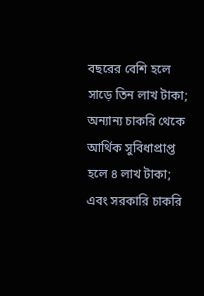বছরের বেশি হলে সাড়ে তিন লাখ টাকা; অন্যান্য চাকরি থেকে আর্থিক সুবিধাপ্রাপ্ত হলে ৪ লাখ টাকা; এবং সরকারি চাকরি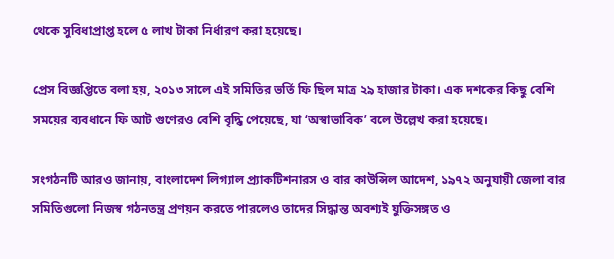থেকে সুবিধাপ্রাপ্ত হলে ৫ লাখ টাকা নির্ধারণ করা হয়েছে।

প্রেস বিজ্ঞপ্তিতে বলা হয়, ২০১৩ সালে এই সমিতির ভর্তি ফি ছিল মাত্র ২৯ হাজার টাকা। এক দশকের কিছু বেশি সময়ের ব্যবধানে ফি আট গুণেরও বেশি বৃদ্ধি পেয়েছে, যা ‘অস্বাভাবিক’ বলে উল্লেখ করা হয়েছে।

সংগঠনটি আরও জানায়, বাংলাদেশ লিগ্যাল প্র্যাকটিশনারস ও বার কাউন্সিল আদেশ, ১৯৭২ অনুযায়ী জেলা বার সমিতিগুলো নিজস্ব গঠনতন্ত্র প্রণয়ন করতে পারলেও তাদের সিদ্ধান্ত অবশ্যই যুক্তিসঙ্গত ও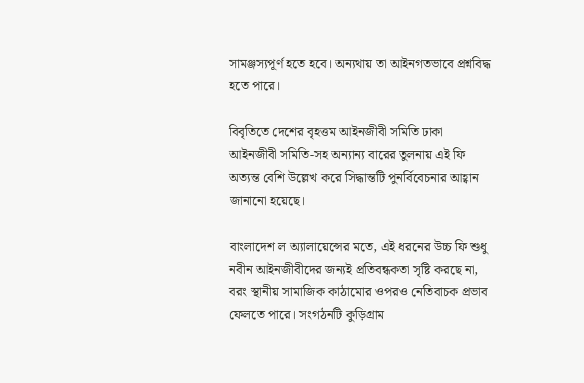সামঞ্জস্যপূর্ণ হতে হবে। অন্যথায় তা আইনগতভাবে প্রশ্নবিদ্ধ হতে পারে।

বিবৃতিতে দেশের বৃহত্তম আইনজীবী সমিতি ঢাকা আইনজীবী সমিতি-সহ অন্যান্য বারের তুলনায় এই ফি অত্যন্ত বেশি উল্লেখ করে সিদ্ধান্তটি পুনর্বিবেচনার আহ্বান জানানো হয়েছে।

বাংলাদেশ ল অ্যালায়েন্সের মতে, এই ধরনের উচ্চ ফি শুধু নবীন আইনজীবীদের জন্যই প্রতিবন্ধকতা সৃষ্টি করছে না, বরং স্থানীয় সামাজিক কাঠামোর ওপরও নেতিবাচক প্রভাব ফেলতে পারে। সংগঠনটি কুড়িগ্রাম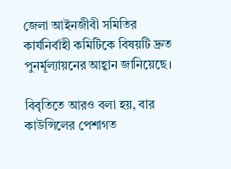জেলা আইনজীবী সমিতির কার্যনির্বাহী কমিটিকে বিষয়টি দ্রুত পুনর্মূল্যায়নের আহ্বান জানিয়েছে।

বিবৃতিতে আরও বলা হয়, বার কাউন্সিলের পেশাগত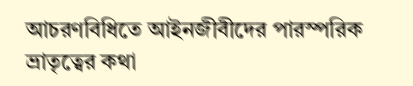আচরণবিধিতে আইনজীবীদের পারস্পরিক ভ্রাতৃত্বের কথা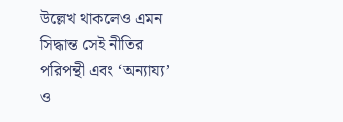উল্লেখ থাকলেও এমন সিদ্ধান্ত সেই নীতির পরিপন্থী এবং ‘অন্যায্য’ ও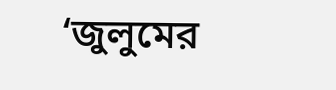‘জুলুমের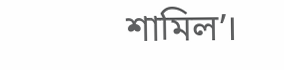শামিল’।